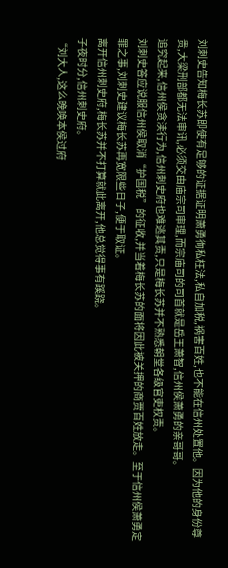刘刺史告知梅长苏即使有足够的证据证明萧勇徇私枉法,私自加税,祸害百姓,也不能在信州处置他。因为他的身份尊贵,大梁刑部都无法审讯,必须交由庙宗司审理,而宗庙司的司首就是岳王萧智,信州侯萧勇的亲哥哥。
追究起来,信州侯贪渎行为,信州刺史府也难逃其责,只是梅长苏并不熟悉朝堂各级官吏权责。
刘刺史答应说服信州侯取消“护国税”的征收,并当着梅长苏的面将因此被关押的商贾百姓放走。至于信州侯萧勇定罪之事,刘刺史建议梅长苏再宽限些日子,便于取证。
离开信州刺史府,梅长苏并不打算就此离开,他总觉得事有蹊跷。
子夜时分,信州刺史府。
“刘大人,这么晚唤本侯过府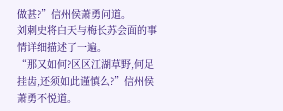做甚?”信州侯萧勇问道。
刘刺史将白天与梅长苏会面的事情详细描述了一遍。
“那又如何?区区江湖草野,何足挂齿,还须如此谨慎么?”信州侯萧勇不悦道。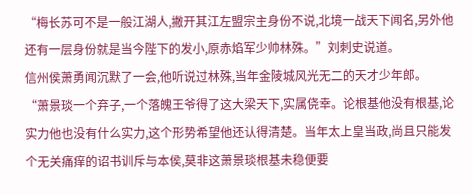“梅长苏可不是一般江湖人,撇开其江左盟宗主身份不说,北境一战天下闻名,另外他还有一层身份就是当今陛下的发小,原赤焰军少帅林殊。”刘刺史说道。
信州侯萧勇闻沉默了一会,他听说过林殊,当年金陵城风光无二的天才少年郎。
“萧景琰一个弃子,一个落魄王爷得了这大梁天下,实属侥幸。论根基他没有根基,论实力他也没有什么实力,这个形势希望他还认得清楚。当年太上皇当政,尚且只能发个无关痛痒的诏书训斥与本侯,莫非这萧景琰根基未稳便要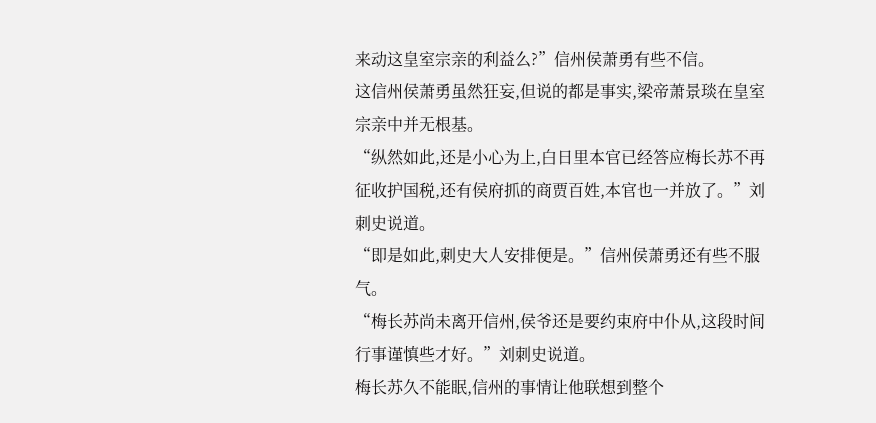来动这皇室宗亲的利益么?”信州侯萧勇有些不信。
这信州侯萧勇虽然狂妄,但说的都是事实,梁帝萧景琰在皇室宗亲中并无根基。
“纵然如此,还是小心为上,白日里本官已经答应梅长苏不再征收护国税,还有侯府抓的商贾百姓,本官也一并放了。”刘刺史说道。
“即是如此,刺史大人安排便是。”信州侯萧勇还有些不服气。
“梅长苏尚未离开信州,侯爷还是要约束府中仆从,这段时间行事谨慎些才好。”刘刺史说道。
梅长苏久不能眠,信州的事情让他联想到整个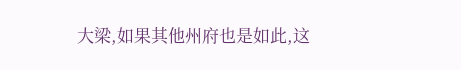大梁,如果其他州府也是如此,这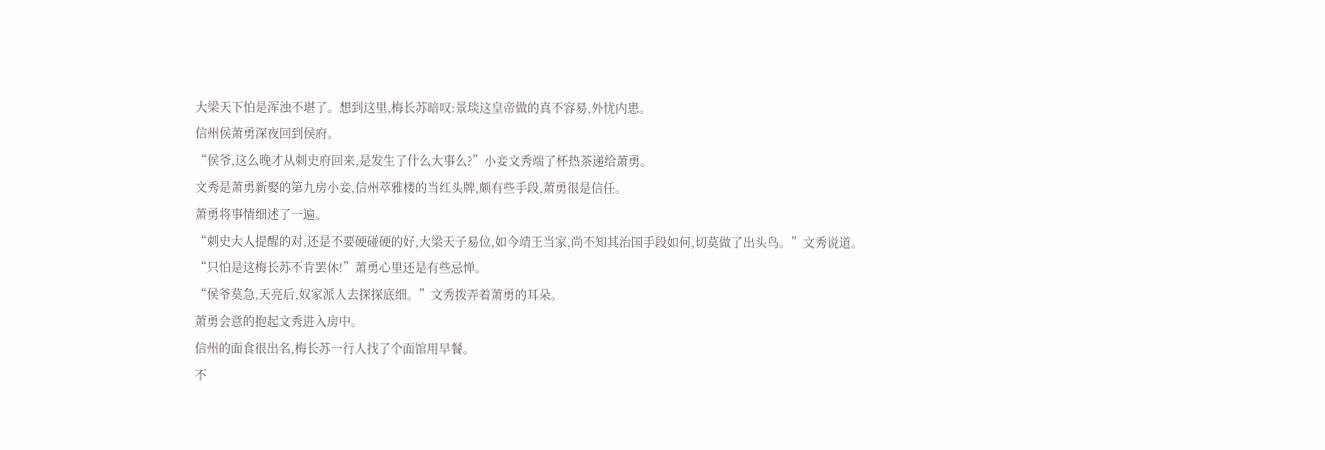大梁天下怕是浑浊不堪了。想到这里,梅长苏暗叹:景琰这皇帝做的真不容易,外忧内患。
信州侯萧勇深夜回到侯府。
“侯爷,这么晚才从刺史府回来,是发生了什么大事么?”小妾文秀端了杯热茶递给萧勇。
文秀是萧勇新娶的第九房小妾,信州萃雅楼的当红头牌,颇有些手段,萧勇很是信任。
萧勇将事情细述了一遍。
“刺史大人提醒的对,还是不要硬碰硬的好,大梁天子易位,如今靖王当家,尚不知其治国手段如何,切莫做了出头鸟。”文秀说道。
“只怕是这梅长苏不肯罢休!”萧勇心里还是有些忌惮。
“侯爷莫急,天亮后,奴家派人去探探底细。”文秀拨弄着萧勇的耳朵。
萧勇会意的抱起文秀进入房中。
信州的面食很出名,梅长苏一行人找了个面馆用早餐。
不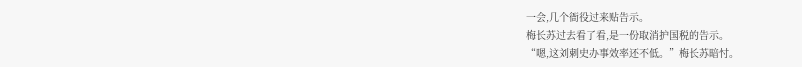一会,几个衙役过来贴告示。
梅长苏过去看了看,是一份取消护国税的告示。
“嗯,这刘刺史办事效率还不低。”梅长苏暗忖。